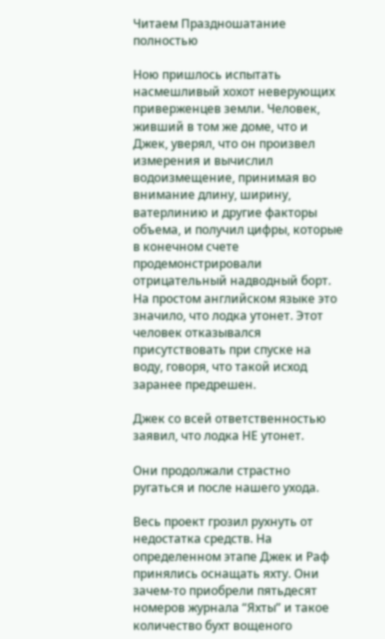Читаем Праздношатание полностью

Ною пришлось испытать насмешливый хохот неверующих приверженцев земли. Человек, живший в том же доме, что и Джек, уверял, что он произвел измерения и вычислил водоизмещение, принимая во внимание длину, ширину, ватерлинию и другие факторы объема, и получил цифры, которые в конечном счете продемонстрировали отрицательный надводный борт. На простом английском языке это значило, что лодка утонет. Этот человек отказывался присутствовать при спуске на воду, говоря, что такой исход заранее предрешен.

Джек со всей ответственностью заявил, что лодка НЕ утонет.

Они продолжали страстно ругаться и после нашего ухода.

Весь проект грозил рухнуть от недостатка средств. На определенном этапе Джек и Раф принялись оснащать яхту. Они зачем-то приобрели пятьдесят номеров журнала “Яхты” и такое количество бухт вощеного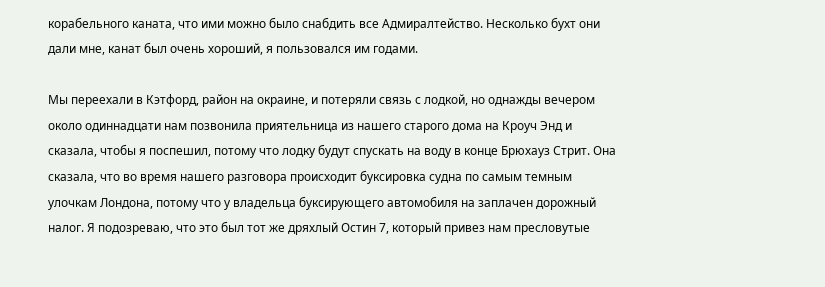корабельного каната, что ими можно было снабдить все Адмиралтейство. Несколько бухт они дали мне, канат был очень хороший, я пользовался им годами.

Мы переехали в Кэтфорд, район на окраине, и потеряли связь с лодкой, но однажды вечером около одиннадцати нам позвонила приятельница из нашего старого дома на Кроуч Энд и сказала, чтобы я поспешил, потому что лодку будут спускать на воду в конце Брюхауз Стрит. Она сказала, что во время нашего разговора происходит буксировка судна по самым темным улочкам Лондона, потому что у владельца буксирующего автомобиля на заплачен дорожный налог. Я подозреваю, что это был тот же дряхлый Остин 7, который привез нам пресловутые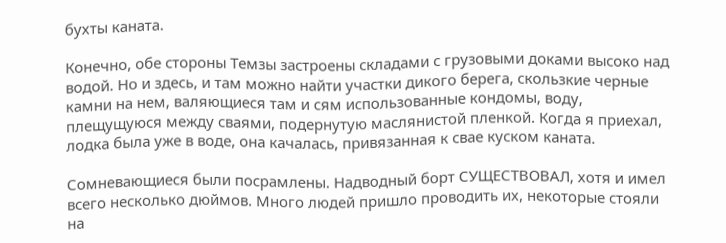бухты каната.

Конечно, обе стороны Темзы застроены складами с грузовыми доками высоко над водой. Но и здесь, и там можно найти участки дикого берега, скользкие черные камни на нем, валяющиеся там и сям использованные кондомы, воду, плещущуюся между сваями, подернутую маслянистой пленкой. Когда я приехал, лодка была уже в воде, она качалась, привязанная к свае куском каната.

Сомневающиеся были посрамлены. Надводный борт СУЩЕСТВОВАЛ, хотя и имел всего несколько дюймов. Много людей пришло проводить их, некоторые стояли на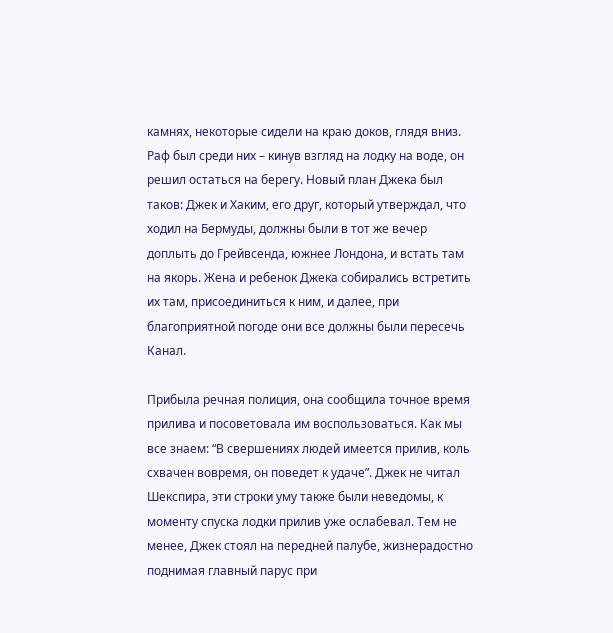камнях, некоторые сидели на краю доков, глядя вниз. Раф был среди них – кинув взгляд на лодку на воде, он решил остаться на берегу. Новый план Джека был таков: Джек и Хаким, его друг, который утверждал, что ходил на Бермуды, должны были в тот же вечер доплыть до Грейвсенда, южнее Лондона, и встать там на якорь. Жена и ребенок Джека собирались встретить их там, присоединиться к ним, и далее, при благоприятной погоде они все должны были пересечь Канал.

Прибыла речная полиция, она сообщила точное время прилива и посоветовала им воспользоваться. Как мы все знаем: “В свершениях людей имеется прилив, коль схвачен вовремя, он поведет к удаче”. Джек не читал Шекспира, эти строки уму также были неведомы, к моменту спуска лодки прилив уже ослабевал. Тем не менее, Джек стоял на передней палубе, жизнерадостно поднимая главный парус при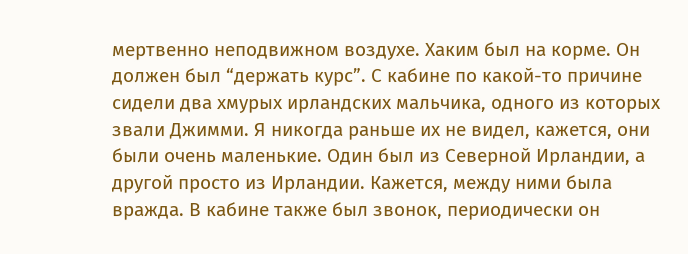мертвенно неподвижном воздухе. Хаким был на корме. Он должен был “держать курс”. С кабине по какой-то причине сидели два хмурых ирландских мальчика, одного из которых звали Джимми. Я никогда раньше их не видел, кажется, они были очень маленькие. Один был из Северной Ирландии, а другой просто из Ирландии. Кажется, между ними была вражда. В кабине также был звонок, периодически он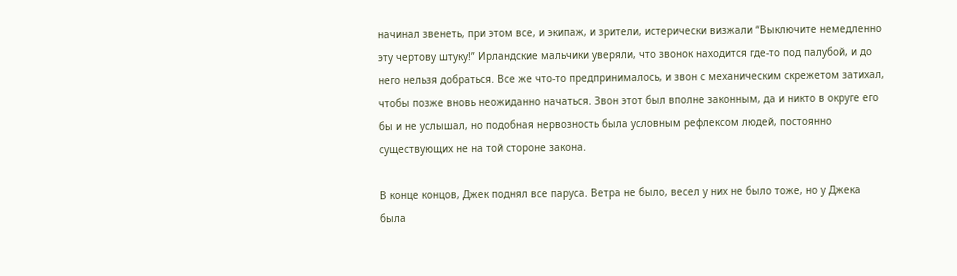начинал звенеть, при этом все, и экипаж, и зрители, истерически визжали “Выключите немедленно эту чертову штуку!” Ирландские мальчики уверяли, что звонок находится где-то под палубой, и до него нельзя добраться. Все же что-то предпринималось, и звон с механическим скрежетом затихал, чтобы позже вновь неожиданно начаться. Звон этот был вполне законным, да и никто в округе его бы и не услышал, но подобная нервозность была условным рефлексом людей, постоянно существующих не на той стороне закона.

В конце концов, Джек поднял все паруса. Ветра не было, весел у них не было тоже, но у Джека была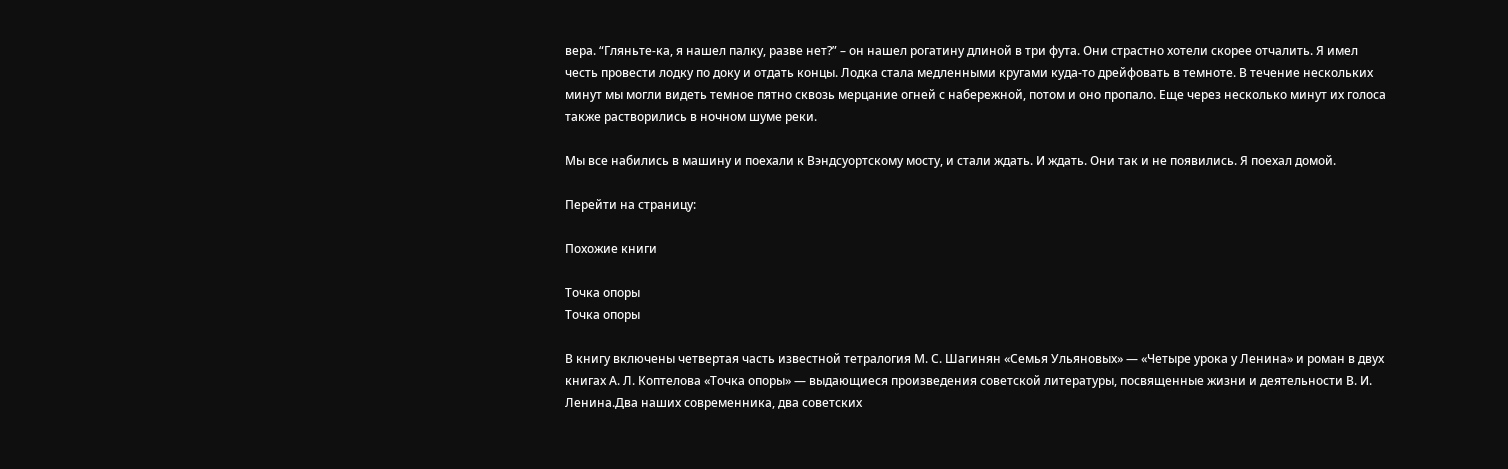вера. “Гляньте-ка, я нашел палку, разве нет?” – он нашел рогатину длиной в три фута. Они страстно хотели скорее отчалить. Я имел честь провести лодку по доку и отдать концы. Лодка стала медленными кругами куда-то дрейфовать в темноте. В течение нескольких минут мы могли видеть темное пятно сквозь мерцание огней с набережной, потом и оно пропало. Еще через несколько минут их голоса также растворились в ночном шуме реки.

Мы все набились в машину и поехали к Вэндсуортскому мосту, и стали ждать. И ждать. Они так и не появились. Я поехал домой.

Перейти на страницу:

Похожие книги

Точка опоры
Точка опоры

В книгу включены четвертая часть известной тетралогия М. С. Шагинян «Семья Ульяновых» — «Четыре урока у Ленина» и роман в двух книгах А. Л. Коптелова «Точка опоры» — выдающиеся произведения советской литературы, посвященные жизни и деятельности В. И. Ленина.Два наших современника, два советских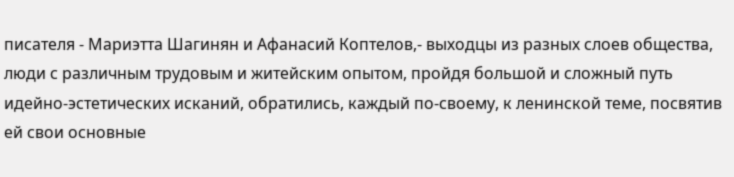писателя - Мариэтта Шагинян и Афанасий Коптелов,- выходцы из разных слоев общества, люди с различным трудовым и житейским опытом, пройдя большой и сложный путь идейно-эстетических исканий, обратились, каждый по-своему, к ленинской теме, посвятив ей свои основные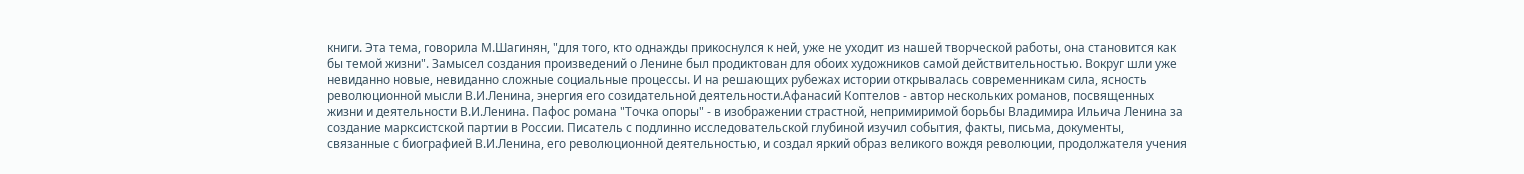книги. Эта тема, говорила М.Шагинян, "для того, кто однажды прикоснулся к ней, уже не уходит из нашей творческой работы, она становится как бы темой жизни". Замысел создания произведений о Ленине был продиктован для обоих художников самой действительностью. Вокруг шли уже невиданно новые, невиданно сложные социальные процессы. И на решающих рубежах истории открывалась современникам сила, ясность революционной мысли В.И.Ленина, энергия его созидательной деятельности.Афанасий Коптелов - автор нескольких романов, посвященных жизни и деятельности В.И.Ленина. Пафос романа "Точка опоры" - в изображении страстной, непримиримой борьбы Владимира Ильича Ленина за создание марксистской партии в России. Писатель с подлинно исследовательской глубиной изучил события, факты, письма, документы, связанные с биографией В.И.Ленина, его революционной деятельностью, и создал яркий образ великого вождя революции, продолжателя учения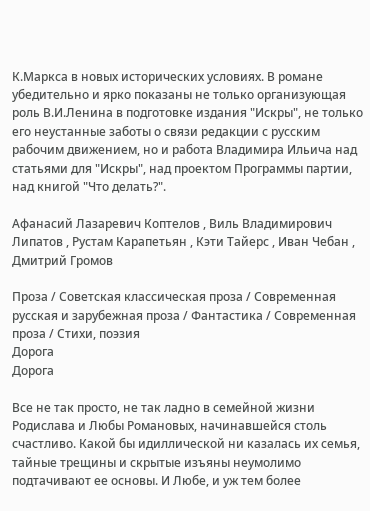К.Маркса в новых исторических условиях. В романе убедительно и ярко показаны не только организующая роль В.И.Ленина в подготовке издания "Искры", не только его неустанные заботы о связи редакции с русским рабочим движением, но и работа Владимира Ильича над статьями для "Искры", над проектом Программы партии, над книгой "Что делать?".

Афанасий Лазаревич Коптелов , Виль Владимирович Липатов , Рустам Карапетьян , Кэти Тайерс , Иван Чебан , Дмитрий Громов

Проза / Советская классическая проза / Современная русская и зарубежная проза / Фантастика / Современная проза / Cтихи, поэзия
Дорога
Дорога

Все не так просто, не так ладно в семейной жизни Родислава и Любы Романовых, начинавшейся столь счастливо. Какой бы идиллической ни казалась их семья, тайные трещины и скрытые изъяны неумолимо подтачивают ее основы. И Любе, и уж тем более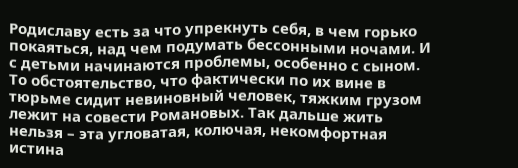Родиславу есть за что упрекнуть себя, в чем горько покаяться, над чем подумать бессонными ночами. И с детьми начинаются проблемы, особенно с сыном. То обстоятельство, что фактически по их вине в тюрьме сидит невиновный человек, тяжким грузом лежит на совести Романовых. Так дальше жить нельзя – эта угловатая, колючая, некомфортная истина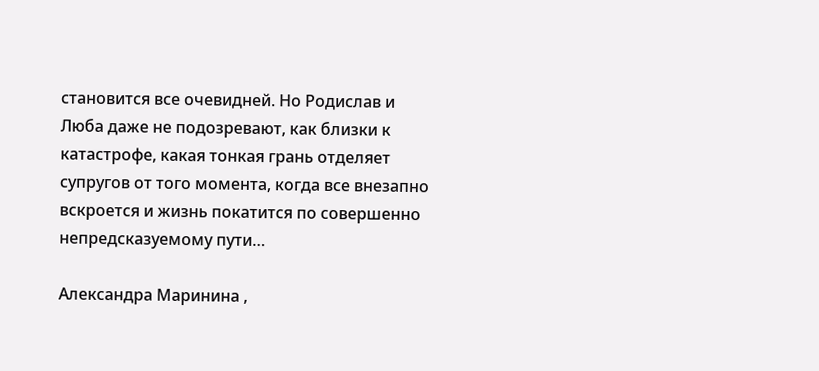становится все очевидней. Но Родислав и Люба даже не подозревают, как близки к катастрофе, какая тонкая грань отделяет супругов от того момента, когда все внезапно вскроется и жизнь покатится по совершенно непредсказуемому пути…

Александра Маринина ,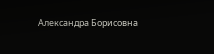Александра Борисовна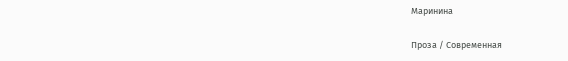Маринина

Проза / Современная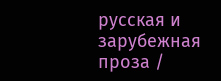русская и зарубежная проза /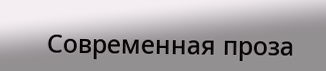Современная проза